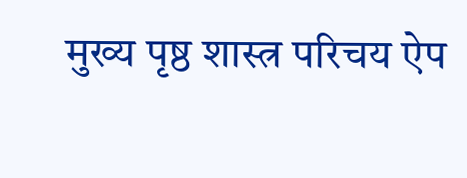मुख्य पृष्ठ शास्त्र परिचय ऐप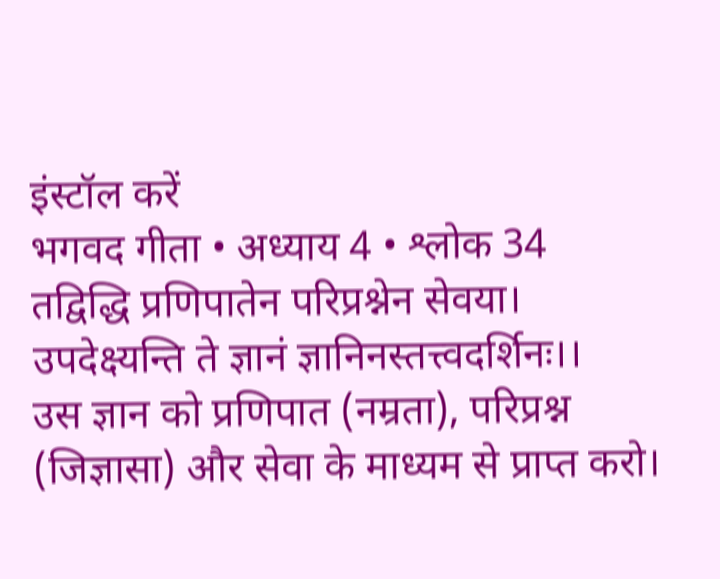इंस्टॉल करें
भगवद गीता • अध्याय 4 • श्लोक 34
तद्विद्धि प्रणिपातेन परिप्रश्नेन सेवया। उपदेक्ष्यन्ति ते ज्ञानं ज्ञानिनस्तत्त्वदर्शिनः।।
उस ज्ञान को प्रणिपात (नम्रता), परिप्रश्न (जिज्ञासा) और सेवा के माध्यम से प्राप्त करो।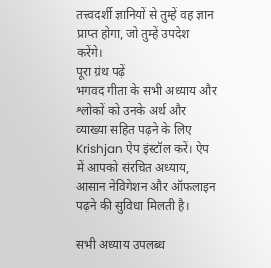तत्त्वदर्शी ज्ञानियों से तुम्हें वह ज्ञान प्राप्त होगा, जो तुम्हें उपदेश करेंगे।
पूरा ग्रंथ पढ़ें
भगवद गीता के सभी अध्याय और श्लोकों को उनके अर्थ और व्याख्या सहित पढ़ने के लिए Krishjan ऐप इंस्टॉल करें। ऐप में आपको संरचित अध्याय, आसान नेविगेशन और ऑफलाइन पढ़ने की सुविधा मिलती है।

सभी अध्याय उपलब्ध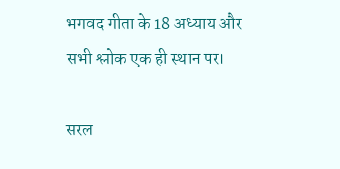भगवद गीता के 18 अध्याय और सभी श्लोक एक ही स्थान पर।

सरल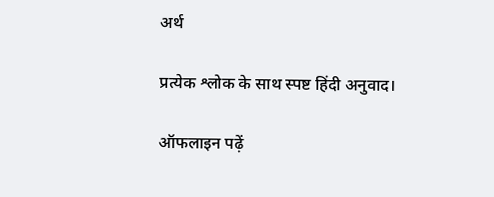अर्थ

प्रत्येक श्लोक के साथ स्पष्ट हिंदी अनुवाद।

ऑफलाइन पढ़ें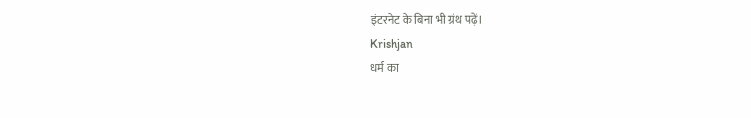इंटरनेट के बिना भी ग्रंथ पढ़ें।
Krishjan
धर्म का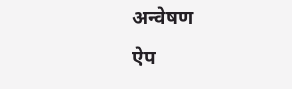अन्वेषण
ऐप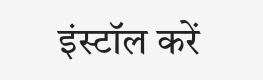इंस्टॉल करें